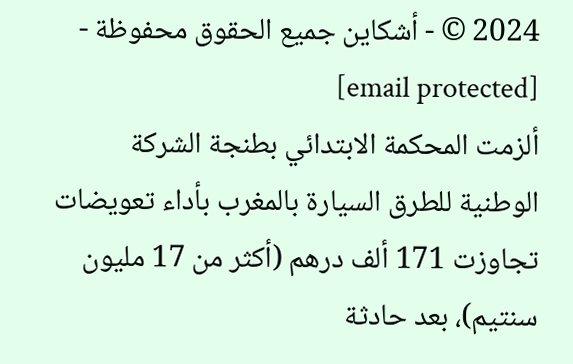2024 © - أشكاين جميع الحقوق محفوظة - [email protected]
ألزمت المحكمة الابتدائي بطنجة الشركة الوطنية للطرق السيارة بالمغرب بأداء تعويضات تجاوزت 171 ألف درهم (أكثر من 17 مليون سنتيم)، بعد حادثة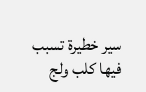سير خطيرة تسبب فيها كلب ولج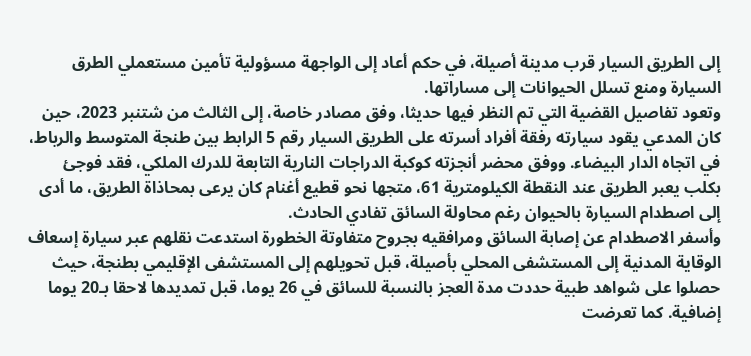إلى الطريق السيار قرب مدينة أصيلة، في حكم أعاد إلى الواجهة مسؤولية تأمين مستعملي الطرق السيارة ومنع تسلل الحيوانات إلى مساراتها.
وتعود تفاصيل القضية التي تم النظر فيها حديثا، وفق مصادر خاصة، إلى الثالث من شتنبر 2023، حين كان المدعي يقود سيارته رفقة أفراد أسرته على الطريق السيار رقم 5 الرابط بين طنجة المتوسط والرباط، في اتجاه الدار البيضاء. ووفق محضر أنجزته كوكبة الدراجات النارية التابعة للدرك الملكي، فقد فوجئ بكلب يعبر الطريق عند النقطة الكيلومترية 61، متجها نحو قطيع أغنام كان يرعى بمحاذاة الطريق، ما أدى إلى اصطدام السيارة بالحيوان رغم محاولة السائق تفادي الحادث.
وأسفر الاصطدام عن إصابة السائق ومرافقيه بجروح متفاوتة الخطورة استدعت نقلهم عبر سيارة إسعاف الوقاية المدنية إلى المستشفى المحلي بأصيلة، قبل تحويلهم إلى المستشفى الإقليمي بطنجة، حيث حصلوا على شواهد طبية حددت مدة العجز بالنسبة للسائق في 26 يوما، قبل تمديدها لاحقا بـ20 يوما إضافية. كما تعرضت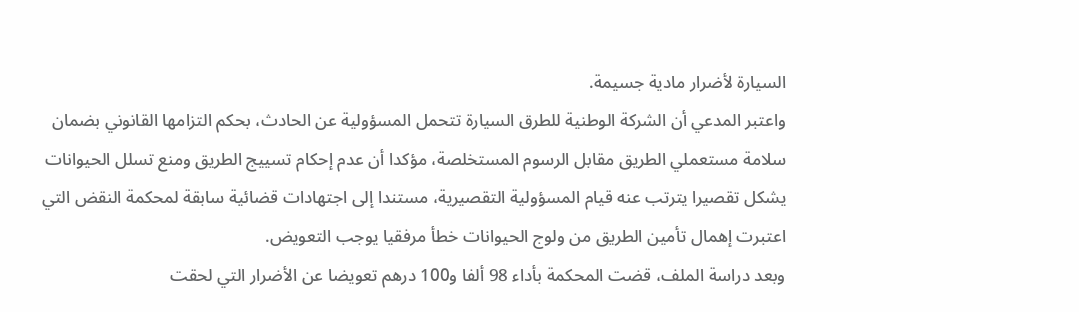السيارة لأضرار مادية جسيمة.
واعتبر المدعي أن الشركة الوطنية للطرق السيارة تتحمل المسؤولية عن الحادث، بحكم التزامها القانوني بضمان سلامة مستعملي الطريق مقابل الرسوم المستخلصة، مؤكدا أن عدم إحكام تسييج الطريق ومنع تسلل الحيوانات يشكل تقصيرا يترتب عنه قيام المسؤولية التقصيرية، مستندا إلى اجتهادات قضائية سابقة لمحكمة النقض التي اعتبرت إهمال تأمين الطريق من ولوج الحيوانات خطأ مرفقيا يوجب التعويض.
وبعد دراسة الملف، قضت المحكمة بأداء 98 ألفا و100 درهم تعويضا عن الأضرار التي لحقت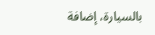بالسيارة، إضافة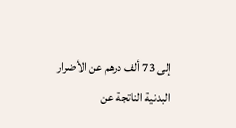إلى 73 ألف درهم عن الأضرار البدنية الناتجة عن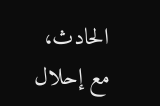الحادث، مع إحلال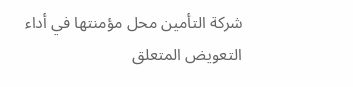شركة التأمين محل مؤمنتها في أداء التعويض المتعلق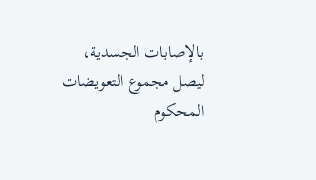بالإصابات الجسدية، ليصل مجموع التعويضات المحكوم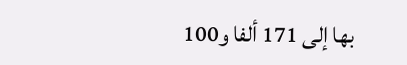بها إلى 171 ألفا و100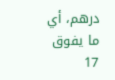درهم، أي ما يفوق 17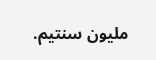مليون سنتيم.